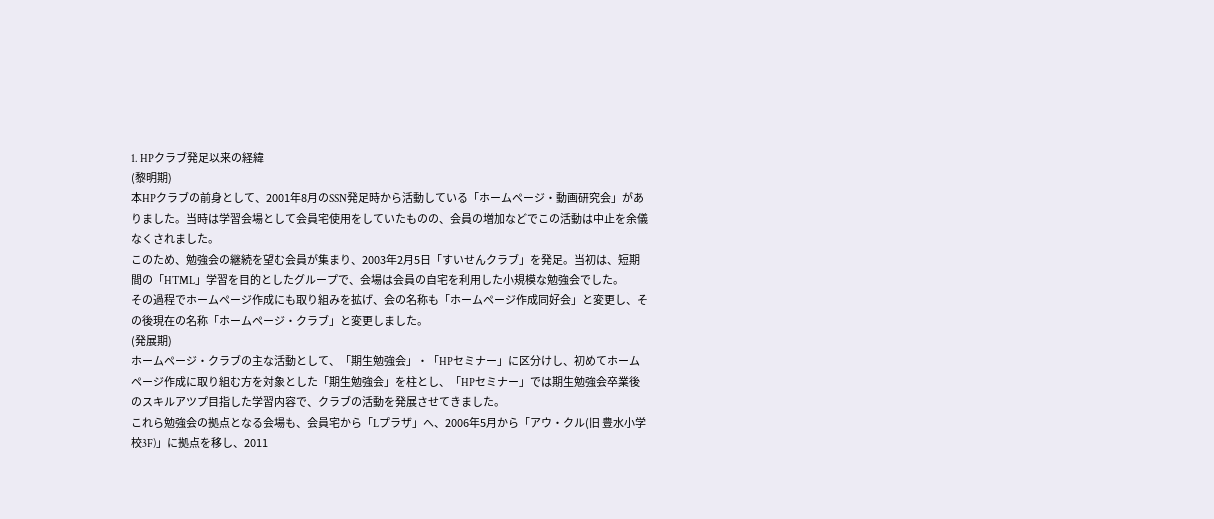1. HPクラブ発足以来の経緯
(黎明期)
本HPクラブの前身として、2001年8月のSSN発足時から活動している「ホームページ・動画研究会」がありました。当時は学習会場として会員宅使用をしていたものの、会員の増加などでこの活動は中止を余儀なくされました。
このため、勉強会の継続を望む会員が集まり、2003年2月5日「すいせんクラブ」を発足。当初は、短期間の「HTML」学習を目的としたグループで、会場は会員の自宅を利用した小規模な勉強会でした。
その過程でホームページ作成にも取り組みを拡げ、会の名称も「ホームページ作成同好会」と変更し、その後現在の名称「ホームページ・クラブ」と変更しました。
(発展期)
ホームページ・クラブの主な活動として、「期生勉強会」・「HPセミナー」に区分けし、初めてホームページ作成に取り組む方を対象とした「期生勉強会」を柱とし、「HPセミナー」では期生勉強会卒業後のスキルアツプ目指した学習内容で、クラブの活動を発展させてきました。
これら勉強会の拠点となる会場も、会員宅から「Lプラザ」へ、2006年5月から「アウ・クル(旧 豊水小学校3F)」に拠点を移し、2011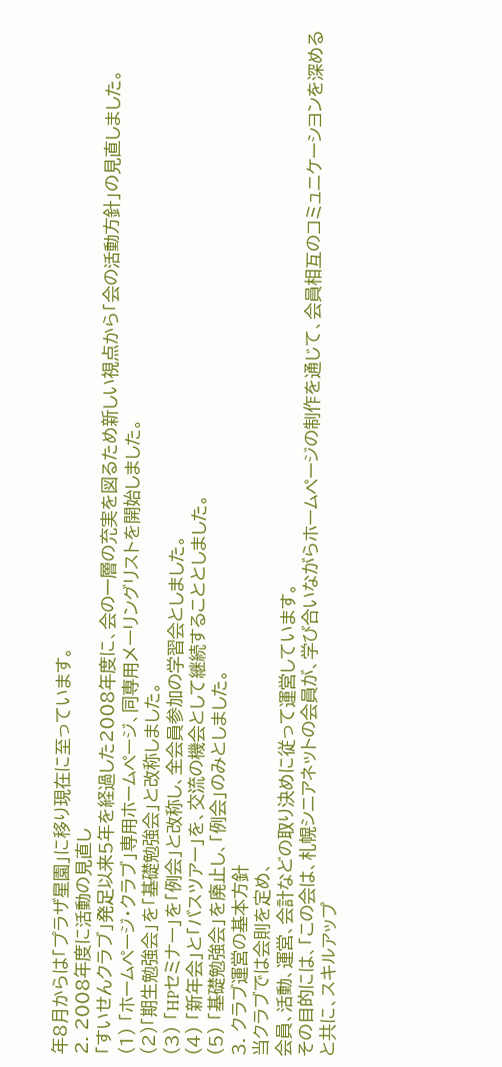年8月からは「プラザ星園」に移り現在に至っています。
2. 2008年度に活動の見直し
「すいせんクラブ」発足以来5年を経過した2008年度に、会の一層の充実を図るため新しい視点から「会の活動方針」の見直しました。
(1) 「ホームページ・クラブ」専用ホームページ、同専用メーリングリストを開始しました。
(2)「期生勉強会」を「基礎勉強会」と改称しました。
(3) 「HPセミナー」を「例会」と改称し、全会員参加の学習会としました。
(4) 「新年会」と「バスツアー」を、交流の機会として継続することとしました。
(5) 「基礎勉強会」を廃止し、「例会」のみとしました。
3. クラブ運営の基本方針
当クラブでは会則を定め、
会員、活動、運営、会計などの取り決めに従って運営しています。
その目的には、「この会は、札幌シニアネットの会員が、学び合いながらホームページの制作を通じて、会員相互のコミュニケーシヨンを深めると共に、スキルアップ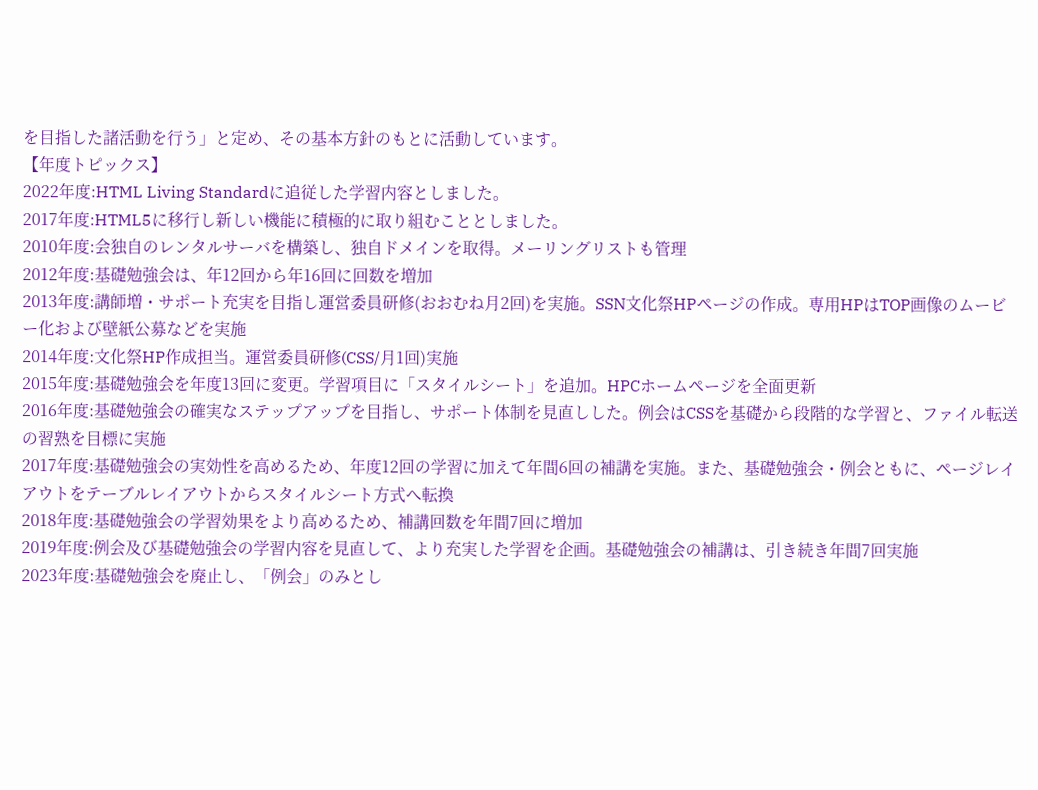を目指した諸活動を行う」と定め、その基本方針のもとに活動しています。
【年度トピックス】
2022年度:HTML Living Standardに追従した学習内容としました。
2017年度:HTML5に移行し新しい機能に積極的に取り組むこととしました。
2010年度:会独自のレンタルサーバを構築し、独自ドメインを取得。メーリングリストも管理
2012年度:基礎勉強会は、年12回から年16回に回数を増加
2013年度:講師増・サポート充実を目指し運営委員研修(おおむね月2回)を実施。SSN文化祭HPページの作成。専用HPはTOP画像のムービー化および壁紙公募などを実施
2014年度:文化祭HP作成担当。運営委員研修(CSS/月1回)実施
2015年度:基礎勉強会を年度13回に変更。学習項目に「スタイルシート」を追加。HPCホームページを全面更新
2016年度:基礎勉強会の確実なステップアップを目指し、サポート体制を見直しした。例会はCSSを基礎から段階的な学習と、ファイル転送の習熟を目標に実施
2017年度:基礎勉強会の実効性を高めるため、年度12回の学習に加えて年間6回の補講を実施。また、基礎勉強会・例会ともに、ページレイアウトをテーブルレイアウトからスタイルシート方式へ転換
2018年度:基礎勉強会の学習効果をより高めるため、補講回数を年間7回に増加
2019年度:例会及び基礎勉強会の学習内容を見直して、より充実した学習を企画。基礎勉強会の補講は、引き続き年間7回実施
2023年度:基礎勉強会を廃止し、「例会」のみとし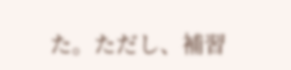た。ただし、補習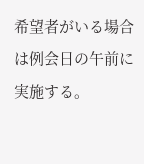希望者がいる場合は例会日の午前に実施する。